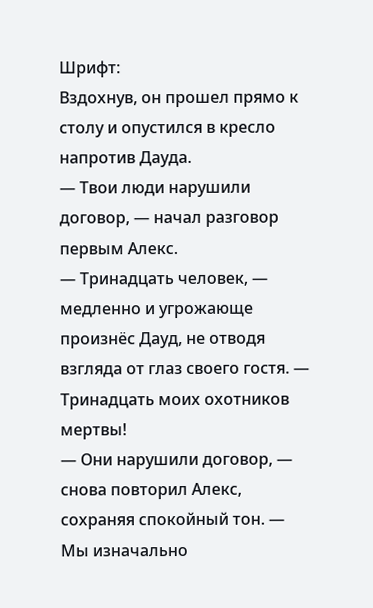Шрифт:
Вздохнув, он прошел прямо к столу и опустился в кресло напротив Дауда.
— Твои люди нарушили договор, — начал разговор первым Алекс.
— Тринадцать человек, — медленно и угрожающе произнёс Дауд, не отводя взгляда от глаз своего гостя. — Тринадцать моих охотников мертвы!
— Они нарушили договор, — снова повторил Алекс, сохраняя спокойный тон. — Мы изначально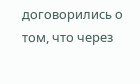договорились о том, что через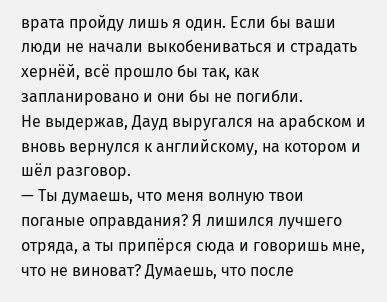врата пройду лишь я один. Если бы ваши люди не начали выкобениваться и страдать хернёй, всё прошло бы так, как запланировано и они бы не погибли.
Не выдержав, Дауд выругался на арабском и вновь вернулся к английскому, на котором и шёл разговор.
— Ты думаешь, что меня волную твои поганые оправдания? Я лишился лучшего отряда, а ты припёрся сюда и говоришь мне, что не виноват? Думаешь, что после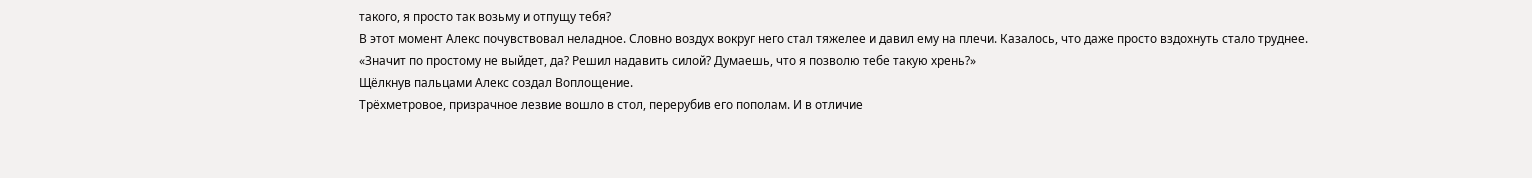такого, я просто так возьму и отпущу тебя?
В этот момент Алекс почувствовал неладное. Словно воздух вокруг него стал тяжелее и давил ему на плечи. Казалось, что даже просто вздохнуть стало труднее.
«Значит по простому не выйдет, да? Решил надавить силой? Думаешь, что я позволю тебе такую хрень?»
Щёлкнув пальцами Алекс создал Воплощение.
Трёхметровое, призрачное лезвие вошло в стол, перерубив его пополам. И в отличие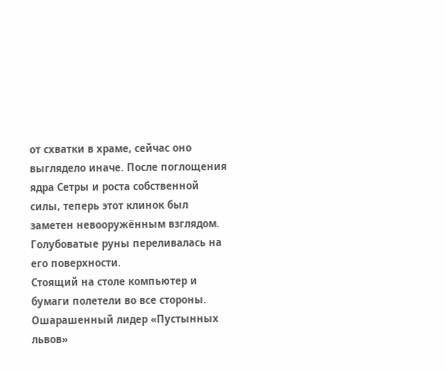от схватки в храме, сейчас оно выглядело иначе. После поглощения ядра Сетры и роста собственной силы, теперь этот клинок был заметен невооружённым взглядом. Голубоватые руны переливалась на его поверхности.
Стоящий на столе компьютер и бумаги полетели во все стороны. Ошарашенный лидер «Пустынных львов»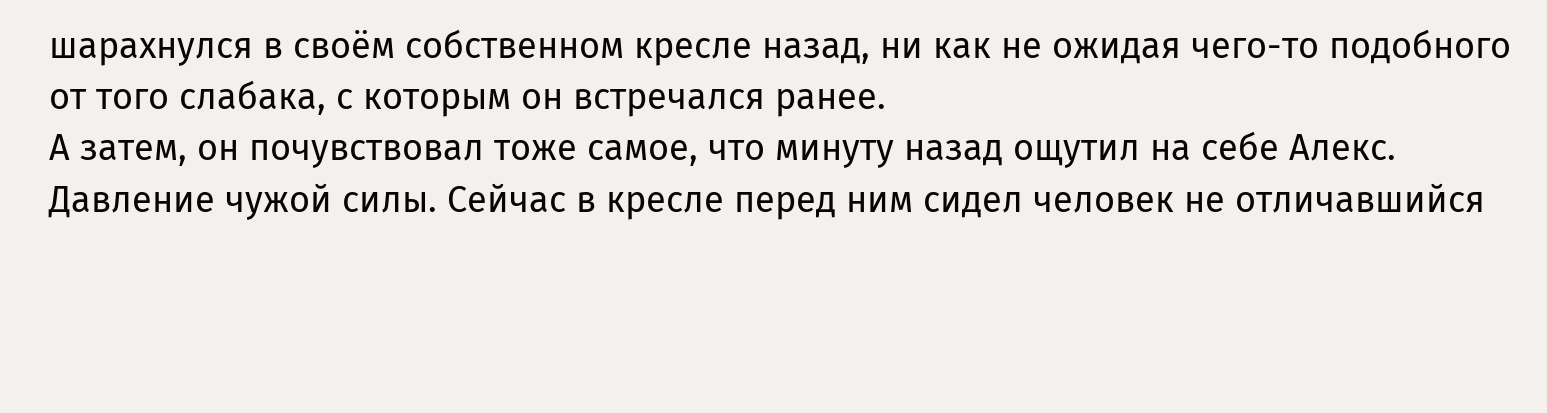шарахнулся в своём собственном кресле назад, ни как не ожидая чего-то подобного от того слабака, с которым он встречался ранее.
А затем, он почувствовал тоже самое, что минуту назад ощутил на себе Алекс. Давление чужой силы. Сейчас в кресле перед ним сидел человек не отличавшийся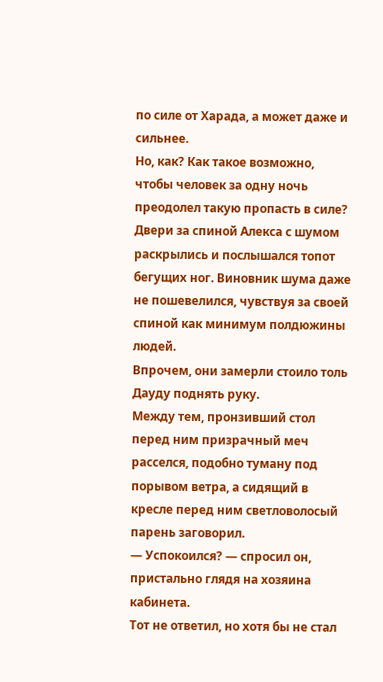по силе от Харада, а может даже и сильнее.
Но, как? Как такое возможно, чтобы человек за одну ночь преодолел такую пропасть в силе?
Двери за спиной Алекса с шумом раскрылись и послышался топот бегущих ног. Виновник шума даже не пошевелился, чувствуя за своей спиной как минимум полдюжины людей.
Впрочем, они замерли стоило толь Дауду поднять руку.
Между тем, пронзивший стол перед ним призрачный меч расселся, подобно туману под порывом ветра, а сидящий в кресле перед ним светловолосый парень заговорил.
— Успокоился? — спросил он, пристально глядя на хозяина кабинета.
Тот не ответил, но хотя бы не стал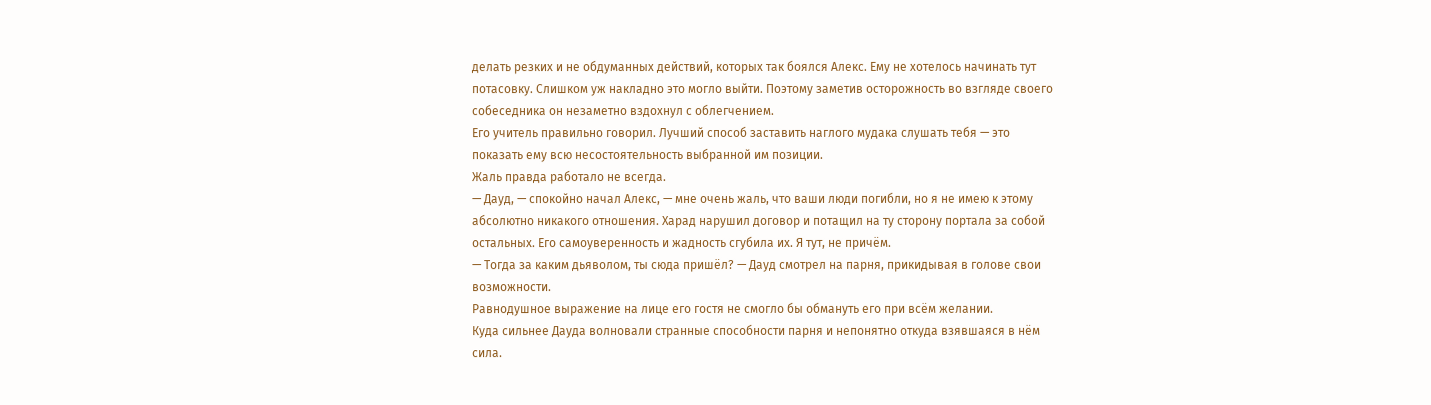делать резких и не обдуманных действий, которых так боялся Алекс. Ему не хотелось начинать тут потасовку. Слишком уж накладно это могло выйти. Поэтому заметив осторожность во взгляде своего собеседника он незаметно вздохнул с облегчением.
Его учитель правильно говорил. Лучший способ заставить наглого мудака слушать тебя — это показать ему всю несостоятельность выбранной им позиции.
Жаль правда работало не всегда.
— Дауд, — спокойно начал Алекс, — мне очень жаль, что ваши люди погибли, но я не имею к этому абсолютно никакого отношения. Харад нарушил договор и потащил на ту сторону портала за собой остальных. Его самоуверенность и жадность сгубила их. Я тут, не причём.
— Тогда за каким дьяволом, ты сюда пришёл? — Дауд смотрел на парня, прикидывая в голове свои возможности.
Равнодушное выражение на лице его гостя не смогло бы обмануть его при всём желании.
Куда сильнее Дауда волновали странные способности парня и непонятно откуда взявшаяся в нём сила.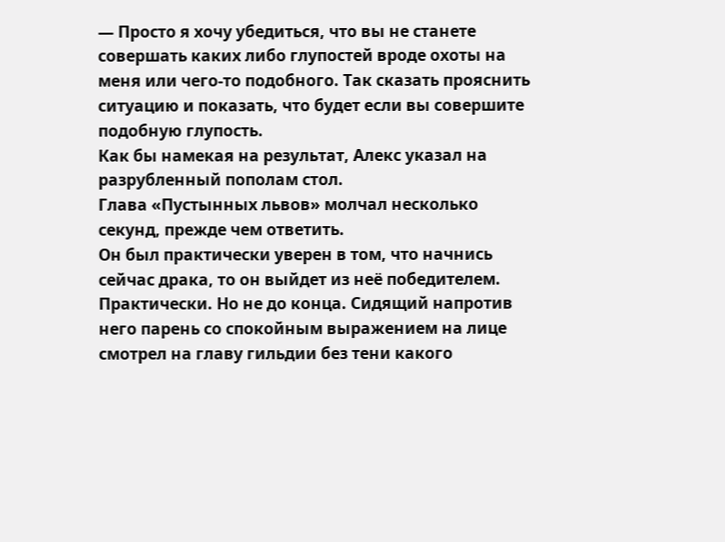— Просто я хочу убедиться, что вы не станете совершать каких либо глупостей вроде охоты на меня или чего-то подобного. Так сказать прояснить ситуацию и показать, что будет если вы совершите подобную глупость.
Как бы намекая на результат, Алекс указал на разрубленный пополам стол.
Глава «Пустынных львов» молчал несколько секунд, прежде чем ответить.
Он был практически уверен в том, что начнись сейчас драка, то он выйдет из неё победителем. Практически. Но не до конца. Сидящий напротив него парень со спокойным выражением на лице смотрел на главу гильдии без тени какого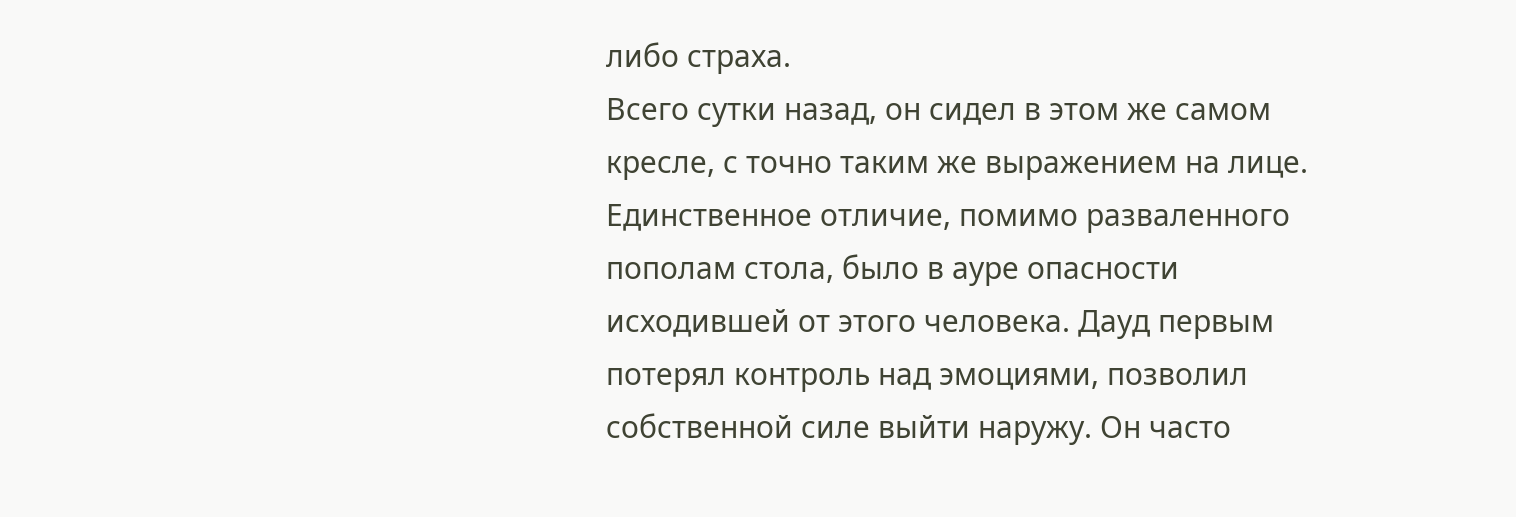либо страха.
Всего сутки назад, он сидел в этом же самом кресле, с точно таким же выражением на лице. Единственное отличие, помимо разваленного пополам стола, было в ауре опасности исходившей от этого человека. Дауд первым потерял контроль над эмоциями, позволил собственной силе выйти наружу. Он часто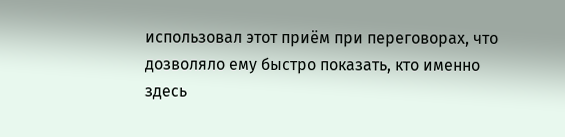использовал этот приём при переговорах, что дозволяло ему быстро показать, кто именно здесь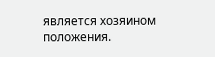является хозяином положения.